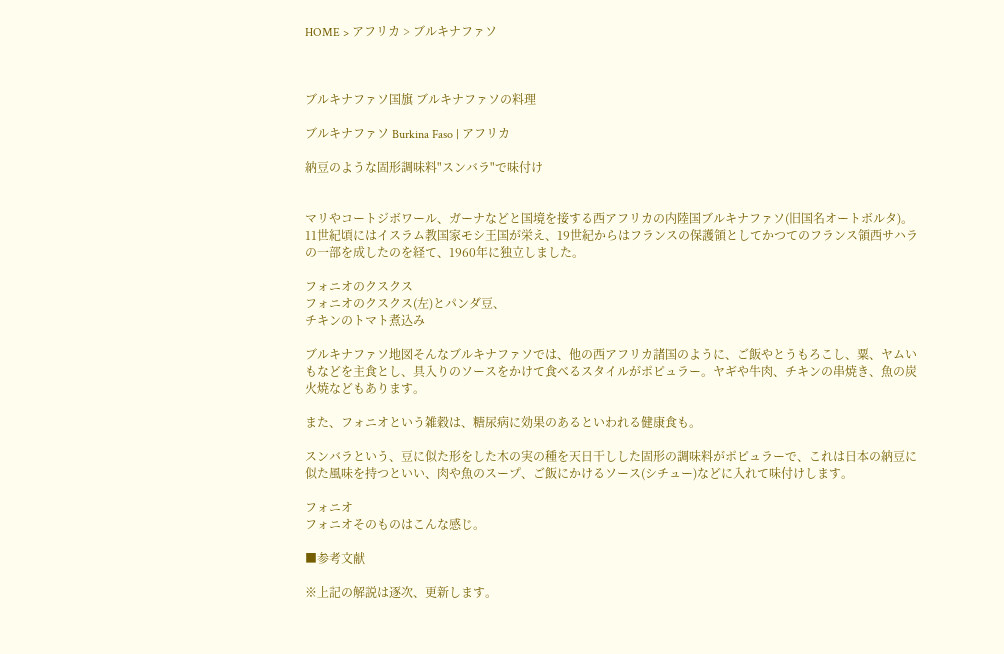HOME > アフリカ > ブルキナファソ



ブルキナファソ国旗 ブルキナファソの料理

ブルキナファソ Burkina Faso | アフリカ

納豆のような固形調味料"スンバラ"で味付け


マリやコートジボワール、ガーナなどと国境を接する西アフリカの内陸国ブルキナファソ(旧国名オートボルタ)。11世紀頃にはイスラム教国家モシ王国が栄え、19世紀からはフランスの保護領としてかつてのフランス領西サハラの一部を成したのを経て、1960年に独立しました。

フォニオのクスクス
フォニオのクスクス(左)とパンダ豆、
チキンのトマト煮込み

ブルキナファソ地図そんなブルキナファソでは、他の西アフリカ諸国のように、ご飯やとうもろこし、粟、ヤムいもなどを主食とし、具入りのソースをかけて食べるスタイルがポピュラー。ヤギや牛肉、チキンの串焼き、魚の炭火焼などもあります。

また、フォニオという雑穀は、糖尿病に効果のあるといわれる健康食も。

スンバラという、豆に似た形をした木の実の種を天日干しした固形の調味料がポピュラーで、これは日本の納豆に似た風味を持つといい、肉や魚のスープ、ご飯にかけるソース(シチュー)などに入れて味付けします。

フォニオ
フォニオそのものはこんな感じ。

■参考文献

※上記の解説は逐次、更新します。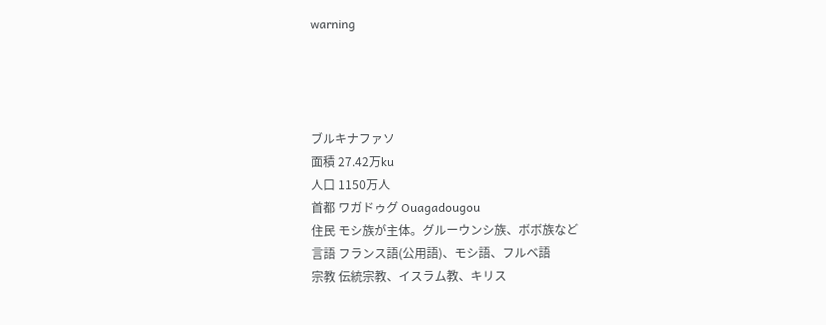warning




ブルキナファソ
面積 27.42万ku
人口 1150万人
首都 ワガドゥグ Ouagadougou
住民 モシ族が主体。グルーウンシ族、ボボ族など
言語 フランス語(公用語)、モシ語、フルベ語
宗教 伝統宗教、イスラム教、キリス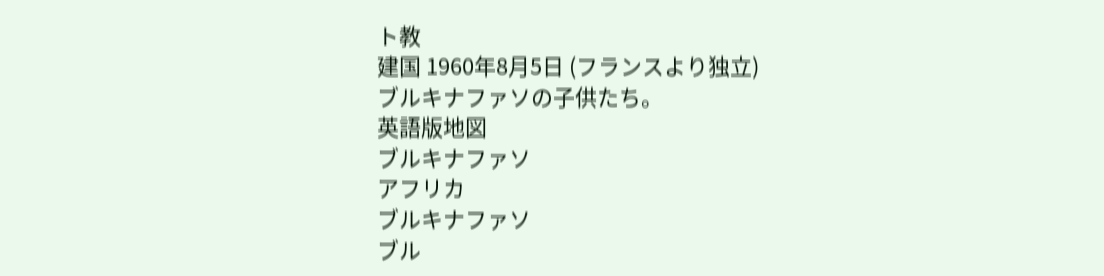ト教
建国 1960年8月5日 (フランスより独立)
ブルキナファソの子供たち。
英語版地図
ブルキナファソ
アフリカ
ブルキナファソ
ブル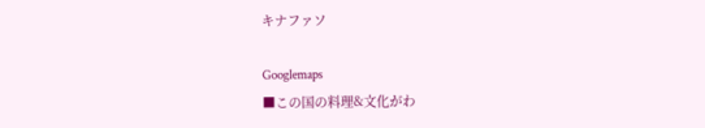キナファソ

Googlemaps
■この国の料理&文化がわ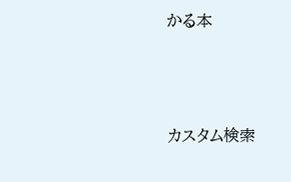かる本



カスタム検索